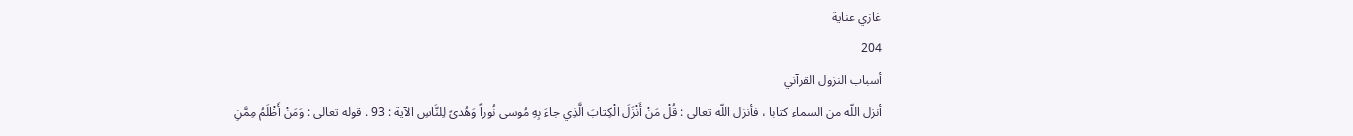غازي عناية
204
أسباب النزول القرآني
أنزل اللّه من السماء كتابا ، فأنزل اللّه تعالى : قُلْ مَنْ أَنْزَلَ الْكِتابَ الَّذِي جاءَ بِهِ مُوسى نُوراً وَهُدىً لِلنَّاسِ الآية : 93 . قوله تعالى : وَمَنْ أَظْلَمُ مِمَّنِ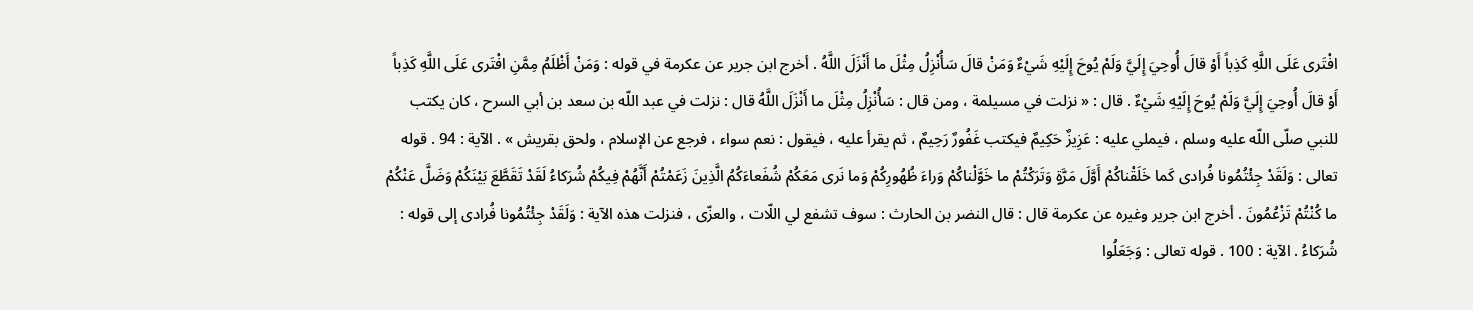افْتَرى عَلَى اللَّهِ كَذِباً أَوْ قالَ أُوحِيَ إِلَيَّ وَلَمْ يُوحَ إِلَيْهِ شَيْءٌ وَمَنْ قالَ سَأُنْزِلُ مِثْلَ ما أَنْزَلَ اللَّهُ . أخرج ابن جرير عن عكرمة في قوله : وَمَنْ أَظْلَمُ مِمَّنِ افْتَرى عَلَى اللَّهِ كَذِباً أَوْ قالَ أُوحِيَ إِلَيَّ وَلَمْ يُوحَ إِلَيْهِ شَيْءٌ . قال : « نزلت في مسيلمة ، ومن قال : سَأُنْزِلُ مِثْلَ ما أَنْزَلَ اللَّهُ قال : نزلت في عبد اللّه بن سعد بن أبي السرح ، كان يكتب للنبي صلّى اللّه عليه وسلم ، فيملي عليه : عَزِيزٌ حَكِيمٌ فيكتب غَفُورٌ رَحِيمٌ ، ثم يقرأ عليه ، فيقول : نعم سواء ، فرجع عن الإسلام ، ولحق بقريش » . الآية : 94 . قوله تعالى : وَلَقَدْ جِئْتُمُونا فُرادى كَما خَلَقْناكُمْ أَوَّلَ مَرَّةٍ وَتَرَكْتُمْ ما خَوَّلْناكُمْ وَراءَ ظُهُورِكُمْ وَما نَرى مَعَكُمْ شُفَعاءَكُمُ الَّذِينَ زَعَمْتُمْ أَنَّهُمْ فِيكُمْ شُرَكاءُ لَقَدْ تَقَطَّعَ بَيْنَكُمْ وَضَلَّ عَنْكُمْ ما كُنْتُمْ تَزْعُمُونَ . أخرج ابن جرير وغيره عن عكرمة قال : قال النضر بن الحارث : سوف تشفع لي اللّات ، والعزّى ، فنزلت هذه الآية : وَلَقَدْ جِئْتُمُونا فُرادى إلى قوله : شُرَكاءُ . الآية : 100 . قوله تعالى : وَجَعَلُوا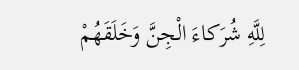لِلَّهِ شُرَكاءَ الْجِنَّ وَخَلَقَهُمْ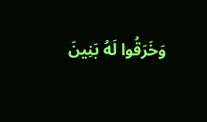وَخَرَقُوا لَهُ بَنِينَ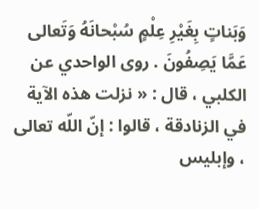وَبَناتٍ بِغَيْرِ عِلْمٍ سُبْحانَهُ وَتَعالى عَمَّا يَصِفُونَ . روى الواحدي عن الكلبي ، قال : « نزلت هذه الآية في الزنادقة ، قالوا : إنّ اللّه تعالى ، وإبليس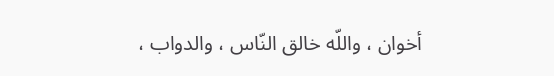أخوان ، واللّه خالق النّاس ، والدواب ،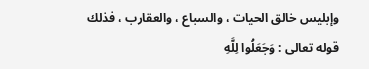وإبليس خالق الحيات ، والسباع ، والعقارب ، فذلك قوله تعالى : وَجَعَلُوا لِلَّهِ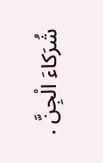شُرَكاءَ الْجِنَّ .